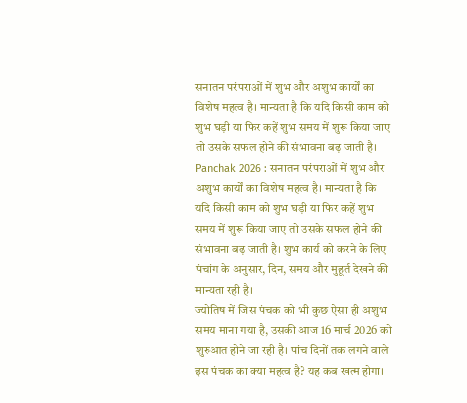सनातन परंपराओं में शुभ और अशुभ कार्यों का विशेष महत्व है। मान्यता है कि यदि किसी काम को शुभ घड़ी या फिर कहें शुभ समय में शुरू किया जाए तो उसके सफल होने की संभावना बढ़ जाती है।
Panchak 2026 : सनातन परंपराओं में शुभ और अशुभ कार्यों का विशेष महत्व है। मान्यता है कि यदि किसी काम को शुभ घड़ी या फिर कहें शुभ समय में शुरू किया जाए तो उसके सफल होने की संभावना बढ़ जाती है। शुभ कार्य को करने के लिए पंचांग के अनुसार, दिन, समय और मुहूर्त देखने की मान्यता रही है।
ज्योतिष में जिस पंचक को भी कुछ ऐसा ही अशुभ समय माना गया है, उसकी आज 16 मार्च 2026 को शुरुआत होने जा रही है। पांच दिनों तक लगने वाले इस पंचक का क्या महत्व है? यह कब खत्म होगा।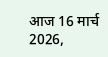आज 16 मार्च 2026,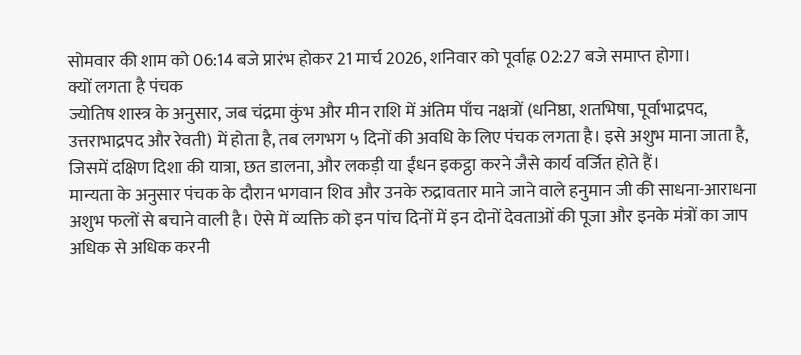सोमवार की शाम को 06:14 बजे प्रारंभ होकर 21 मार्च 2026, शनिवार को पूर्वाह्न 02:27 बजे समाप्त होगा।
क्यों लगता है पंचक
ज्योतिष शास्त्र के अनुसार, जब चंद्रमा कुंभ और मीन राशि में अंतिम पाँच नक्षत्रों (धनिष्ठा, शतभिषा, पूर्वाभाद्रपद, उत्तराभाद्रपद और रेवती) में होता है, तब लगभग ५ दिनों की अवधि के लिए पंचक लगता है। इसे अशुभ माना जाता है, जिसमें दक्षिण दिशा की यात्रा, छत डालना, और लकड़ी या ईंधन इकट्ठा करने जैसे कार्य वर्जित होते हैं।
मान्यता के अनुसार पंचक के दौरान भगवान शिव और उनके रुद्रावतार माने जाने वाले हनुमान जी की साधना-आराधना अशुभ फलों से बचाने वाली है। ऐसे में व्यक्ति को इन पांच दिनों में इन दोनों देवताओं की पूजा और इनके मंत्रों का जाप अधिक से अधिक करनी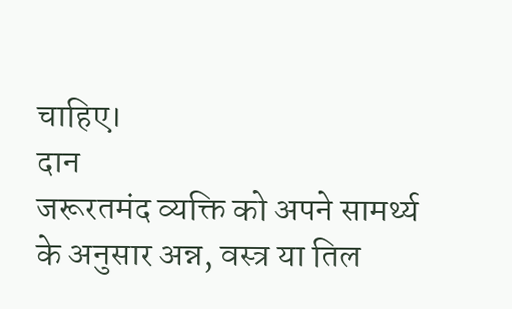चाहिए।
दान
जरूरतमंद व्यक्ति को अपने सामर्थ्य के अनुसार अन्न, वस्त्र या तिल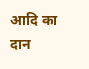आदि का दान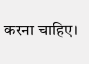करना चाहिए।